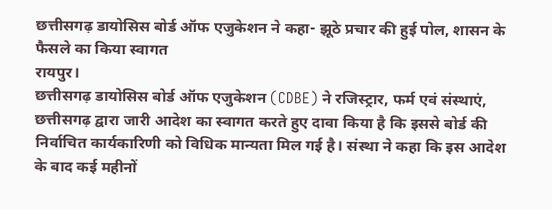छत्तीसगढ़ डायोसिस बोर्ड ऑफ एजुकेशन ने कहा- झूठे प्रचार की हुई पोल, शासन के फैसले का किया स्वागत
रायपुर।
छत्तीसगढ़ डायोसिस बोर्ड ऑफ एजुकेशन (CDBE) ने रजिस्ट्रार, फर्म एवं संस्थाएं, छत्तीसगढ़ द्वारा जारी आदेश का स्वागत करते हुए दावा किया है कि इससे बोर्ड की निर्वाचित कार्यकारिणी को विधिक मान्यता मिल गई है। संस्था ने कहा कि इस आदेश के बाद कई महीनों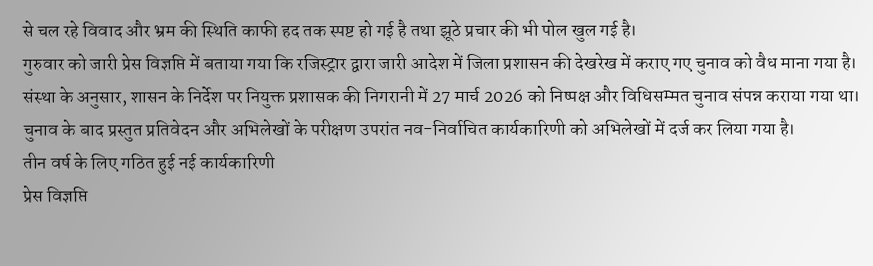से चल रहे विवाद और भ्रम की स्थिति काफी हद तक स्पष्ट हो गई है तथा झूठे प्रचार की भी पोल खुल गई है।
गुरुवार को जारी प्रेस विज्ञप्ति में बताया गया कि रजिस्ट्रार द्वारा जारी आदेश में जिला प्रशासन की देखरेख में कराए गए चुनाव को वैध माना गया है। संस्था के अनुसार, शासन के निर्देश पर नियुक्त प्रशासक की निगरानी में 27 मार्च 2026 को निष्पक्ष और विधिसम्मत चुनाव संपन्न कराया गया था। चुनाव के बाद प्रस्तुत प्रतिवेदन और अभिलेखों के परीक्षण उपरांत नव-निर्वाचित कार्यकारिणी को अभिलेखों में दर्ज कर लिया गया है।
तीन वर्ष के लिए गठित हुई नई कार्यकारिणी
प्रेस विज्ञप्ति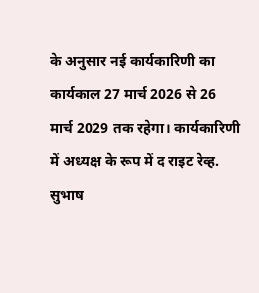के अनुसार नई कार्यकारिणी का कार्यकाल 27 मार्च 2026 से 26 मार्च 2029 तक रहेगा। कार्यकारिणी में अध्यक्ष के रूप में द राइट रेव्ह. सुभाष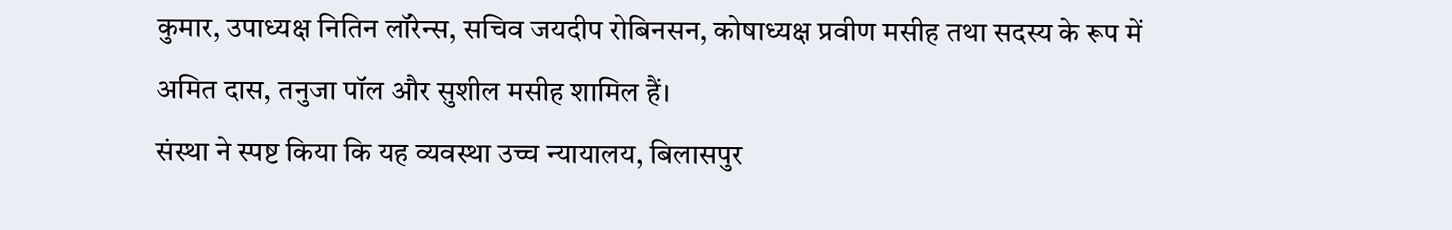कुमार, उपाध्यक्ष नितिन लॉरेन्स, सचिव जयदीप रोबिनसन, कोषाध्यक्ष प्रवीण मसीह तथा सदस्य के रूप में अमित दास, तनुजा पॉल और सुशील मसीह शामिल हैं।
संस्था ने स्पष्ट किया कि यह व्यवस्था उच्च न्यायालय, बिलासपुर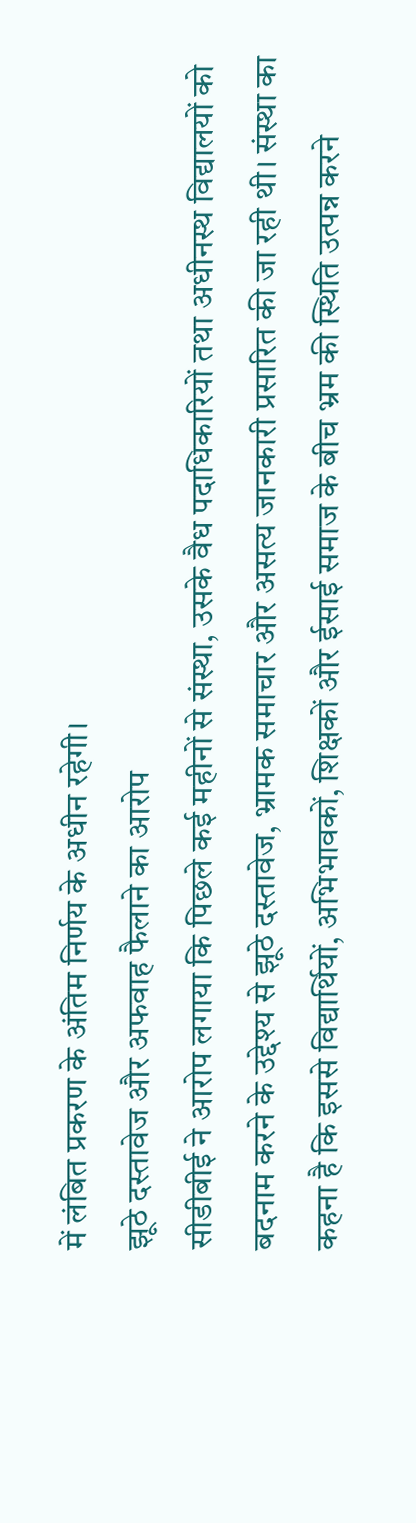में लंबित प्रकरण के अंतिम निर्णय के अधीन रहेगी।
झूठे दस्तावेज और अफवाह फैलाने का आरोप
सीडीबीई ने आरोप लगाया कि पिछले कई महीनों से संस्था, उसके वैध पदाधिकारियों तथा अधीनस्थ विद्यालयों को बदनाम करने के उद्देश्य से झूठे दस्तावेज, भ्रामक समाचार और असत्य जानकारी प्रसारित की जा रही थी। संस्था का कहना है कि इससे विद्यार्थियों, अभिभावकों, शिक्षकों और ईसाई समाज के बीच भ्रम की स्थिति उत्पन्न करने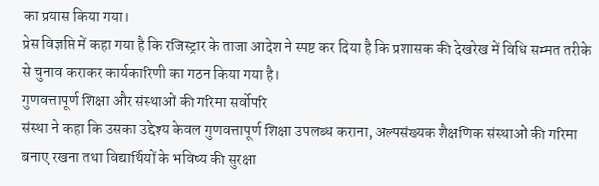का प्रयास किया गया।
प्रेस विज्ञप्ति में कहा गया है कि रजिस्ट्रार के ताजा आदेश ने स्पष्ट कर दिया है कि प्रशासक की देखरेख में विधि सम्मत तरीके से चुनाव कराकर कार्यकारिणी का गठन किया गया है।
गुणवत्तापूर्ण शिक्षा और संस्थाओं की गरिमा सर्वोपरि
संस्था ने कहा कि उसका उद्देश्य केवल गुणवत्तापूर्ण शिक्षा उपलब्ध कराना, अल्पसंख्यक शैक्षणिक संस्थाओं की गरिमा बनाए रखना तथा विद्यार्थियों के भविष्य की सुरक्षा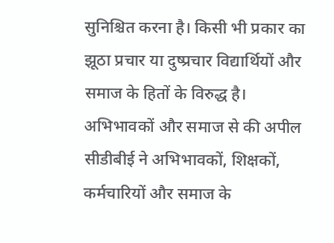सुनिश्चित करना है। किसी भी प्रकार का झूठा प्रचार या दुष्प्रचार विद्यार्थियों और समाज के हितों के विरुद्ध है।
अभिभावकों और समाज से की अपील
सीडीबीई ने अभिभावकों, शिक्षकों, कर्मचारियों और समाज के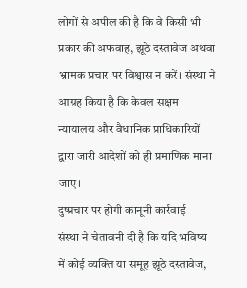लोगों से अपील की है कि वे किसी भी प्रकार की अफवाह, झूठे दस्तावेज अथवा भ्रामक प्रचार पर विश्वास न करें। संस्था ने आग्रह किया है कि केवल सक्षम न्यायालय और वैधानिक प्राधिकारियों द्वारा जारी आदेशों को ही प्रमाणिक माना जाए।
दुष्प्रचार पर होगी कानूनी कार्रवाई
संस्था ने चेतावनी दी है कि यदि भविष्य में कोई व्यक्ति या समूह झूठे दस्तावेज,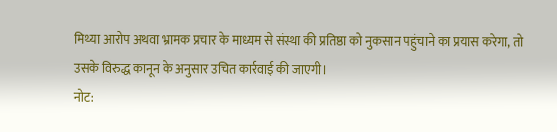मिथ्या आरोप अथवा भ्रामक प्रचार के माध्यम से संस्था की प्रतिष्ठा को नुकसान पहुंचाने का प्रयास करेगा, तो उसके विरुद्ध कानून के अनुसार उचित कार्रवाई की जाएगी।
नोट: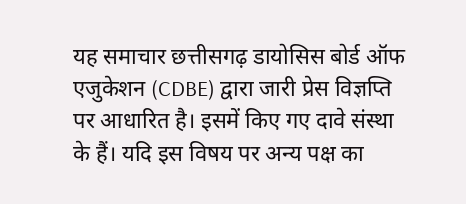यह समाचार छत्तीसगढ़ डायोसिस बोर्ड ऑफ एजुकेशन (CDBE) द्वारा जारी प्रेस विज्ञप्ति पर आधारित है। इसमें किए गए दावे संस्था के हैं। यदि इस विषय पर अन्य पक्ष का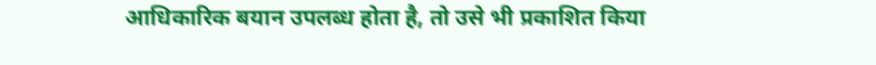आधिकारिक बयान उपलब्ध होता है, तो उसे भी प्रकाशित किया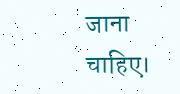जाना चाहिए।